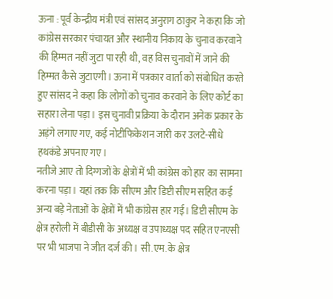ऊना : पूर्व केन्द्रीय मंत्री एवं सांसद अनुराग ठाकुर ने कहा कि जो कांग्रेस सरकार पंचायत और स्थानीय निकाय के चुनाव करवाने की हिम्मत नहीं जुटा पा रही थी, वह विस चुनावों में जाने की हिम्मत कैसे जुटाएगी। ऊना में पत्रकार वार्ता को संबोधित करते हुए सांसद ने कहा कि लोगों को चुनाव करवाने के लिए कोर्ट का सहारा लेना पड़ा। इस चुनावी प्रक्रिया के दौरान अनेक प्रकार के अड़ंगे लगाए गए, कई नोटीफिकेशन जारी कर उलटे-सीधे हथकंडे अपनाए गए।
नतीजे आए तो दिग्गजों के क्षेत्रों में भी कांग्रेस को हार का सामना करना पड़ा। यहां तक कि सीएम और डिप्टी सीएम सहित कई अन्य बड़े नेताओं के क्षेत्रों में भी कांग्रेस हार गई। डिप्टी सीएम के क्षेत्र हरोली में बीडीसी के अध्यक्ष व उपाध्यक्ष पद सहित एनएसी पर भी भाजपा ने जीत दर्ज की। सी.एम. के क्षेत्र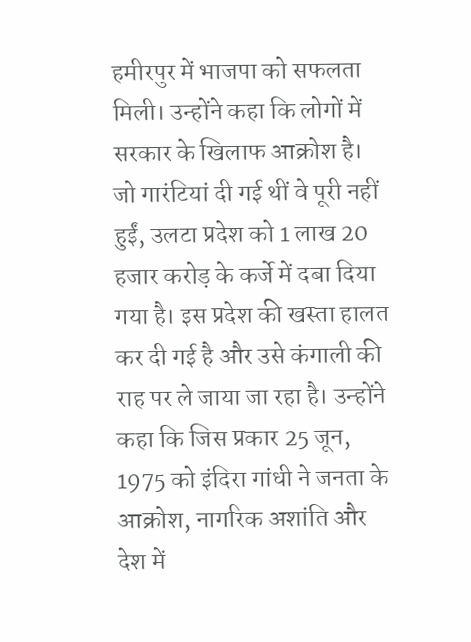हमीरपुर में भाजपा को सफलता मिली। उन्होंने कहा कि लोगों में सरकार के खिलाफ आक्रोश है।
जो गारंटियां दी गई थीं वे पूरी नहीं हुईं, उलटा प्रदेश को 1 लाख 20 हजार करोड़ के कर्जे में दबा दिया गया है। इस प्रदेश की खस्ता हालत कर दी गई है और उसे कंगाली की राह पर ले जाया जा रहा है। उन्होंने कहा कि जिस प्रकार 25 जून, 1975 को इंदिरा गांधी ने जनता के आक्रोश, नागरिक अशांति और देश में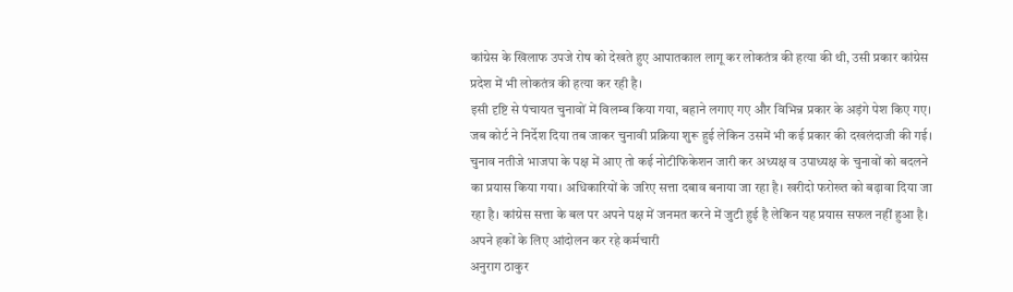कांग्रेस के खिलाफ उपजे रोष को देखते हुए आपातकाल लागू कर लोकतंत्र की हत्या की थी, उसी प्रकार कांग्रेस प्रदेश में भी लोकतंत्र की हत्या कर रही है।
इसी दृष्टि से पंचायत चुनावों में विलम्ब किया गया, बहाने लगाए गए और विभिन्न प्रकार के अड़ंगे पेश किए गए। जब कोर्ट ने निर्देश दिया तब जाकर चुनावी प्रक्रिया शुरू हुई लेकिन उसमें भी कई प्रकार की दखलंदाजी की गई। चुनाव नतीजे भाजपा के पक्ष में आए तो कई नोटीफिकेशन जारी कर अध्यक्ष व उपाध्यक्ष के चुनावों को बदलने का प्रयास किया गया। अधिकारियों के जरिए सत्ता दबाव बनाया जा रहा है। खरीदो फरोख्त को बढ़ावा दिया जा रहा है। कांग्रेस सत्ता के बल पर अपने पक्ष में जनमत करने में जुटी हुई है लेकिन यह प्रयास सफल नहीं हुआ है।
अपने हकों के लिए आंदोलन कर रहे कर्मचारी
अनुराग ठाकुर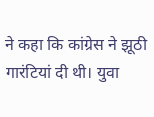ने कहा कि कांग्रेस ने झूठी गारंटियां दी थी। युवा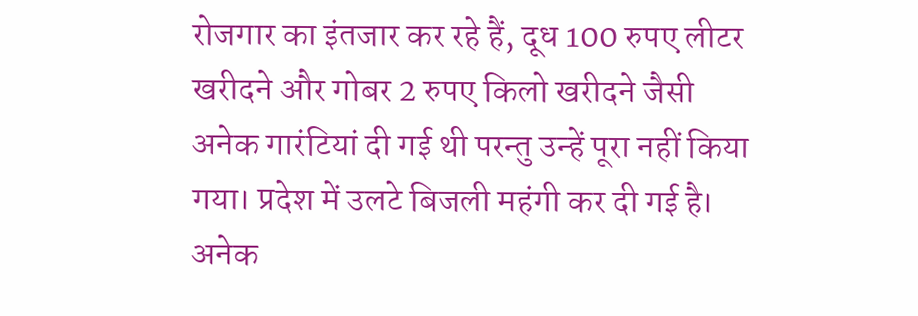रोजगार का इंतजार कर रहे हैं, दूध 100 रुपए लीटर खरीदने और गोबर 2 रुपए किलो खरीदने जैसी अनेक गारंटियां दी गई थी परन्तु उन्हें पूरा नहीं किया गया। प्रदेश में उलटे बिजली महंगी कर दी गई है। अनेक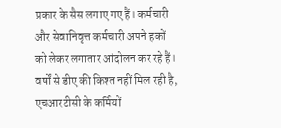प्रकार के सैस लगाए गए हैं। कर्मचारी और सेवानिवृत्त कर्मचारी अपने हकों को लेकर लगातार आंदोलन कर रहे हैं। वर्षों से डीए की किश्त नहीं मिल रही है, एचआरटीसी के कर्मियों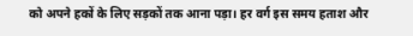को अपने हकों के लिए सड़कों तक आना पड़ा। हर वर्ग इस समय हताश और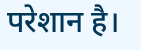परेशान है।